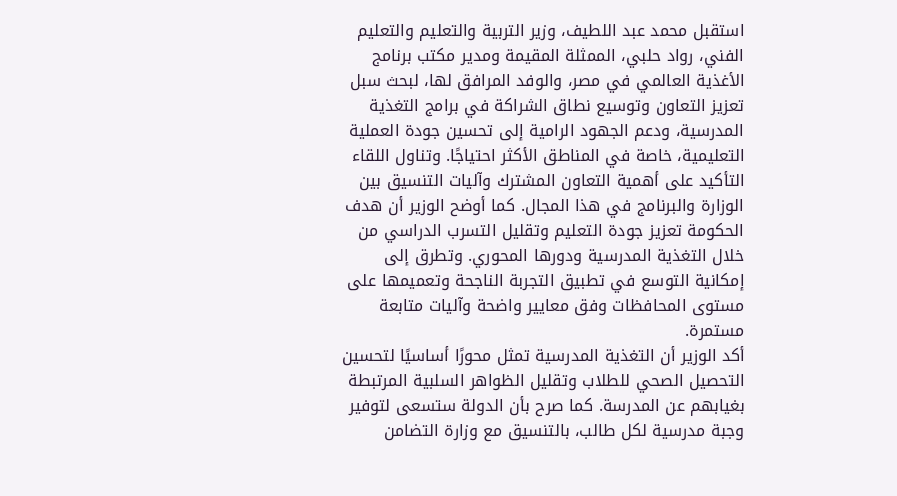استقبل محمد عبد اللطيف، وزير التربية والتعليم والتعليم الفني، رواد حلبي، الممثلة المقيمة ومدير مكتب برنامج الأغذية العالمي في مصر، والوفد المرافق لها، لبحث سبل تعزيز التعاون وتوسيع نطاق الشراكة في برامج التغذية المدرسية، ودعم الجهود الرامية إلى تحسين جودة العملية التعليمية، خاصة في المناطق الأكثر احتياجًا. وتناول اللقاء التأكيد على أهمية التعاون المشترك وآليات التنسيق بين الوزارة والبرنامج في هذا المجال. كما أوضح الوزير أن هدف الحكومة تعزيز جودة التعليم وتقليل التسرب الدراسي من خلال التغذية المدرسية ودورها المحوري. وتطرق إلى إمكانية التوسع في تطبيق التجربة الناجحة وتعميمها على مستوى المحافظات وفق معايير واضحة وآليات متابعة مستمرة.
أكد الوزير أن التغذية المدرسية تمثل محورًا أساسيًا لتحسين التحصيل الصحي للطلاب وتقليل الظواهر السلبية المرتبطة بغيابهم عن المدرسة. كما صرح بأن الدولة ستسعى لتوفير وجبة مدرسية لكل طالب، بالتنسيق مع وزارة التضامن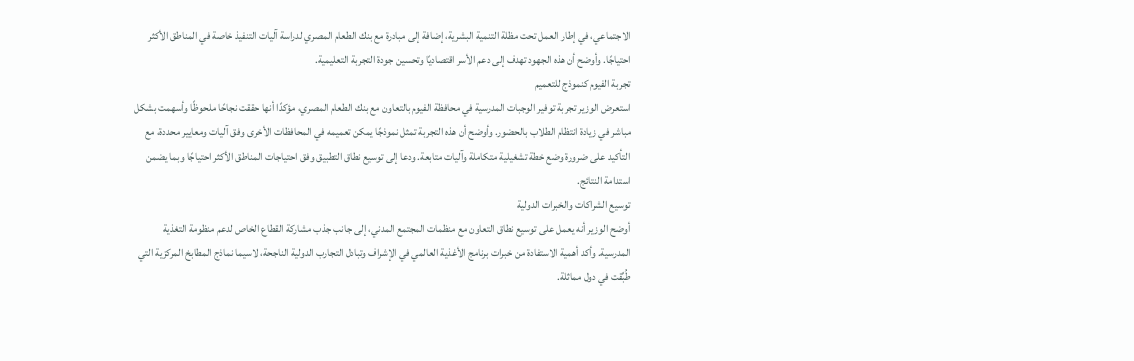الاجتماعي، في إطار العمل تحت مظلة التنمية البشرية، إضافة إلى مبادرة مع بنك الطعام المصري لدراسة آليات التنفيذ خاصة في المناطق الأكثر احتياجًا. وأوضح أن هذه الجهود تهدف إلى دعم الأسر اقتصاديًا وتحسين جودة التجربة التعليمية.
تجربة الفيوم كنموذج للتعميم
استعرض الوزير تجربة توفير الوجبات المدرسية في محافظة الفيوم بالتعاون مع بنك الطعام المصري، مؤكدًا أنها حققت نجاحًا ملحوظًا وأسهمت بشكل مباشر في زيادة انتظام الطلاب بالحضور. وأوضح أن هذه التجربة تمثل نموذجًا يمكن تعميمه في المحافظات الأخرى وفق آليات ومعايير محددة، مع التأكيد على ضرورة وضع خطة تشغيلية متكاملة وآليات متابعة. ودعا إلى توسيع نطاق التطبيق وفق احتياجات المناطق الأكثر احتياجًا وبما يضمن استدامة النتائج.
توسيع الشراكات والخبرات الدولية
أوضح الوزير أنه يعمل على توسيع نطاق التعاون مع منظمات المجتمع المدني، إلى جانب جذب مشاركة القطاع الخاص لدعم منظومة التغذية المدرسية. وأكد أهمية الاستفادة من خبرات برنامج الأغذية العالمي في الإشراف وتبادل التجارب الدولية الناجحة، لاسيما نماذج المطابخ المركزية التي طُبِّقت في دول مماثلة.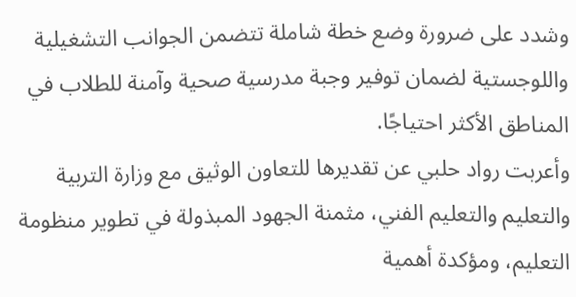وشدد على ضرورة وضع خطة شاملة تتضمن الجوانب التشغيلية واللوجستية لضمان توفير وجبة مدرسية صحية وآمنة للطلاب في المناطق الأكثر احتياجًا.
وأعربت رواد حلبي عن تقديرها للتعاون الوثيق مع وزارة التربية والتعليم والتعليم الفني، مثمنة الجهود المبذولة في تطوير منظومة التعليم، ومؤكدة أهمية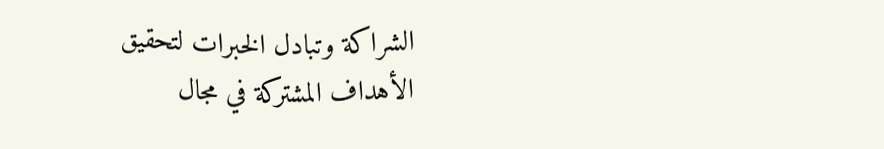الشراكة وتبادل الخبرات لتحقيق الأهداف المشتركة في مجال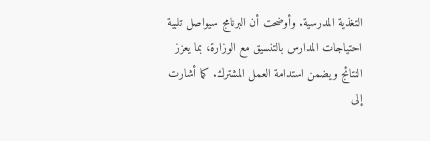التغذية المدرسية. وأوضحت أن البرنامج سيواصل تلبية احتياجات المدارس بالتنسيق مع الوزارة، بما يعزز النتائج ويضمن استدامة العمل المشترك. كما أشارت إلى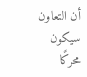أن التعاون سيكون محركًا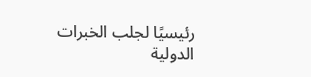رئيسيًا لجلب الخبرات الدولية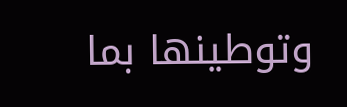وتوطينها بما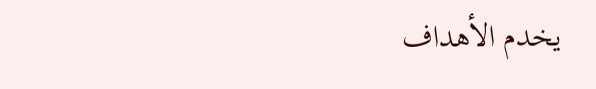يخدم الأهداف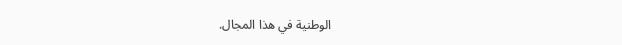الوطنية في هذا المجال.